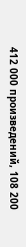412 000 произведений, 108 200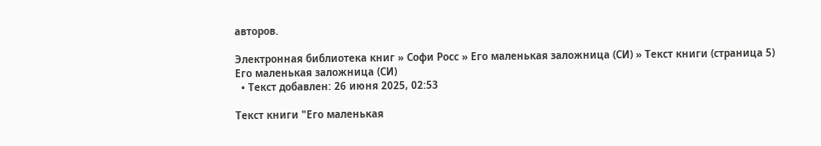авторов.

Электронная библиотека книг » Софи Росс » Его маленькая заложница (СИ) » Текст книги (страница 5)
Его маленькая заложница (СИ)
  • Текст добавлен: 26 июня 2025, 02:53

Текст книги "Его маленькая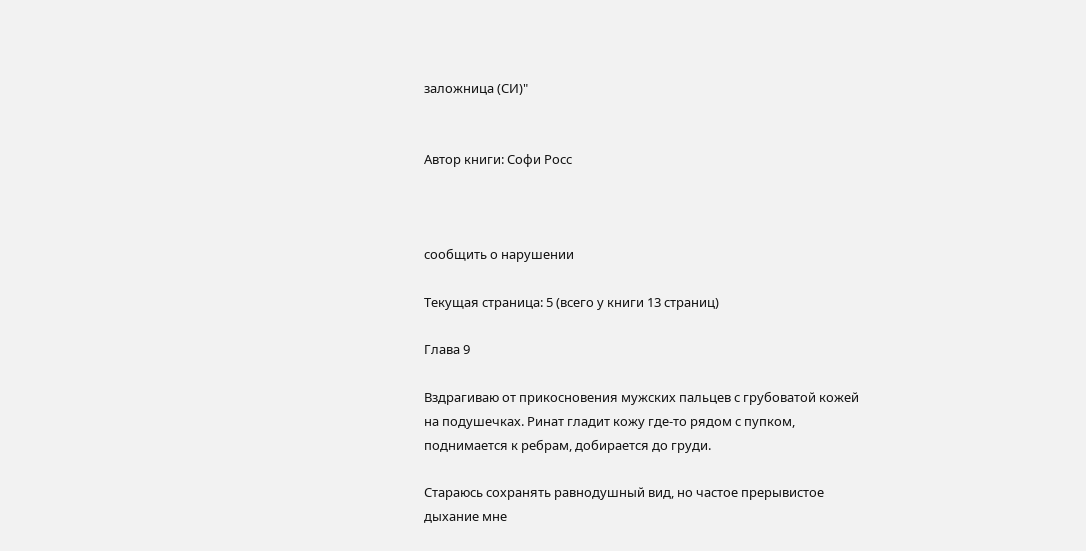заложница (СИ)"


Автор книги: Софи Росс



сообщить о нарушении

Текущая страница: 5 (всего у книги 13 страниц)

Глава 9

Вздрагиваю от прикосновения мужских пальцев с грубоватой кожей на подушечках. Ринат гладит кожу где-то рядом с пупком, поднимается к ребрам, добирается до груди.

Стараюсь сохранять равнодушный вид, но частое прерывистое дыхание мне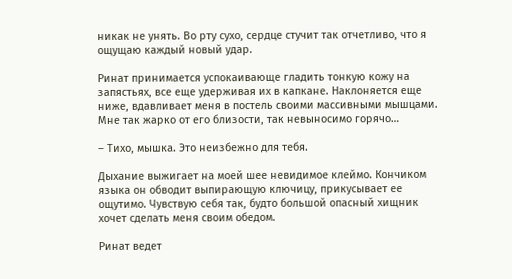никак не унять. Во рту сухо, сердце стучит так отчетливо, что я ощущаю каждый новый удар.

Ринат принимается успокаивающе гладить тонкую кожу на запястьях, все еще удерживая их в капкане. Наклоняется еще ниже, вдавливает меня в постель своими массивными мышцами. Мне так жарко от его близости, так невыносимо горячо…

– Тихо, мышка. Это неизбежно для тебя.

Дыхание выжигает на моей шее невидимое клеймо. Кончиком языка он обводит выпирающую ключицу, прикусывает ее ощутимо. Чувствую себя так, будто большой опасный хищник хочет сделать меня своим обедом.

Ринат ведет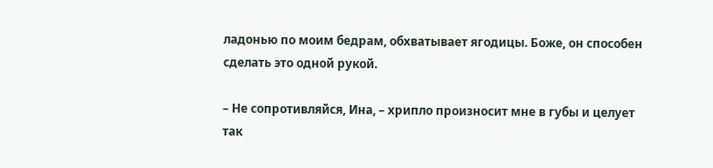ладонью по моим бедрам, обхватывает ягодицы. Боже, он способен сделать это одной рукой.

– Не сопротивляйся, Ина, – хрипло произносит мне в губы и целует так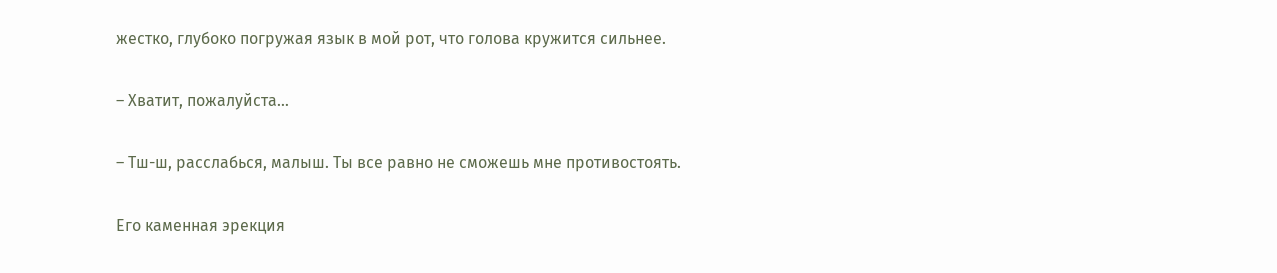жестко, глубоко погружая язык в мой рот, что голова кружится сильнее.

– Хватит, пожалуйста…

– Тш-ш, расслабься, малыш. Ты все равно не сможешь мне противостоять.

Его каменная эрекция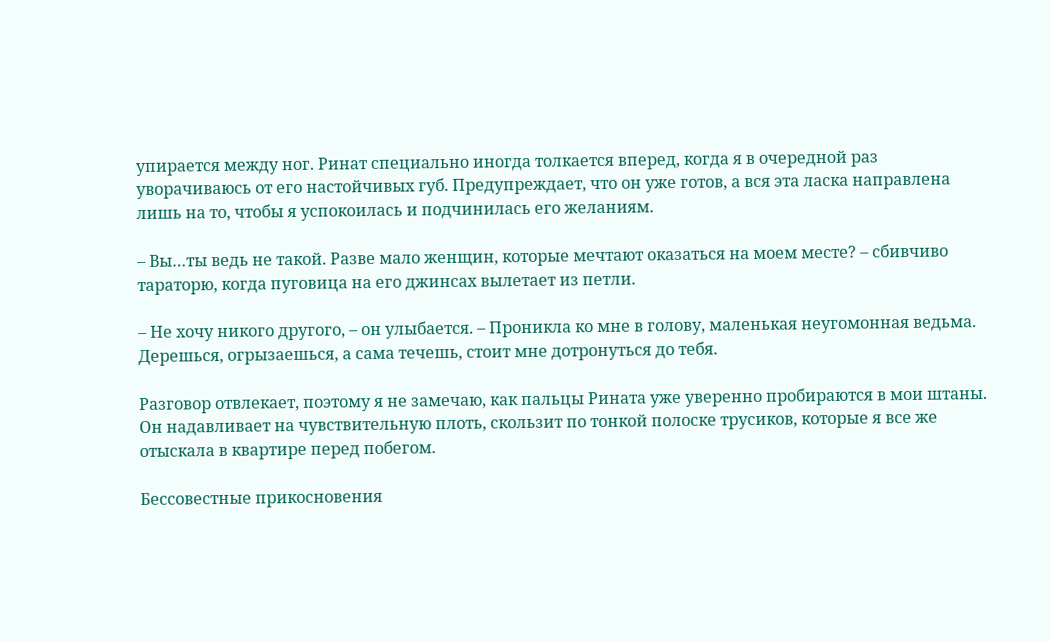упирается между ног. Ринат специально иногда толкается вперед, когда я в очередной раз уворачиваюсь от его настойчивых губ. Предупреждает, что он уже готов, а вся эта ласка направлена лишь на то, чтобы я успокоилась и подчинилась его желаниям.

– Вы…ты ведь не такой. Разве мало женщин, которые мечтают оказаться на моем месте? – сбивчиво тараторю, когда пуговица на его джинсах вылетает из петли.

– Не хочу никого другого, – он улыбается. – Проникла ко мне в голову, маленькая неугомонная ведьма. Дерешься, огрызаешься, а сама течешь, стоит мне дотронуться до тебя.

Разговор отвлекает, поэтому я не замечаю, как пальцы Рината уже уверенно пробираются в мои штаны. Он надавливает на чувствительную плоть, скользит по тонкой полоске трусиков, которые я все же отыскала в квартире перед побегом.

Бессовестные прикосновения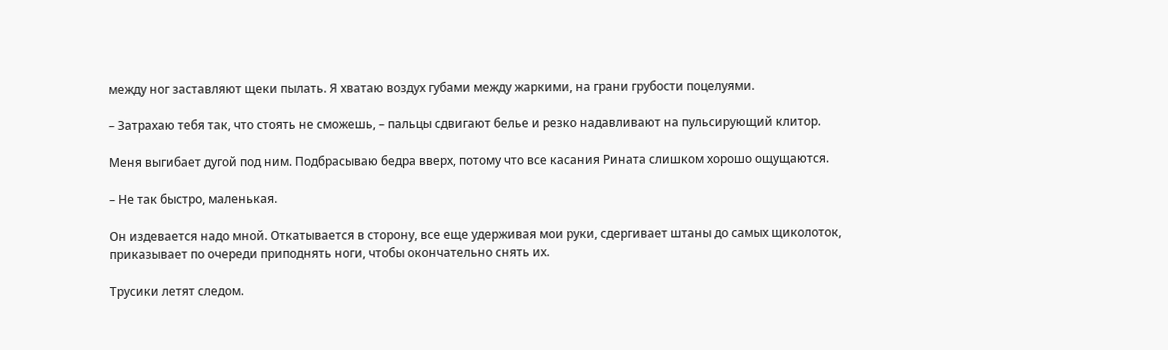между ног заставляют щеки пылать. Я хватаю воздух губами между жаркими, на грани грубости поцелуями.

– Затрахаю тебя так, что стоять не сможешь, – пальцы сдвигают белье и резко надавливают на пульсирующий клитор.

Меня выгибает дугой под ним. Подбрасываю бедра вверх, потому что все касания Рината слишком хорошо ощущаются.

– Не так быстро, маленькая.

Он издевается надо мной. Откатывается в сторону, все еще удерживая мои руки, сдергивает штаны до самых щиколоток, приказывает по очереди приподнять ноги, чтобы окончательно снять их.

Трусики летят следом.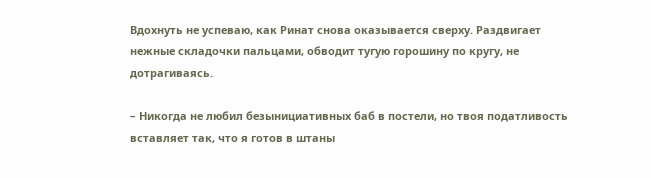Вдохнуть не успеваю, как Ринат снова оказывается сверху. Раздвигает нежные складочки пальцами, обводит тугую горошину по кругу, не дотрагиваясь.

– Никогда не любил безынициативных баб в постели, но твоя податливость вставляет так, что я готов в штаны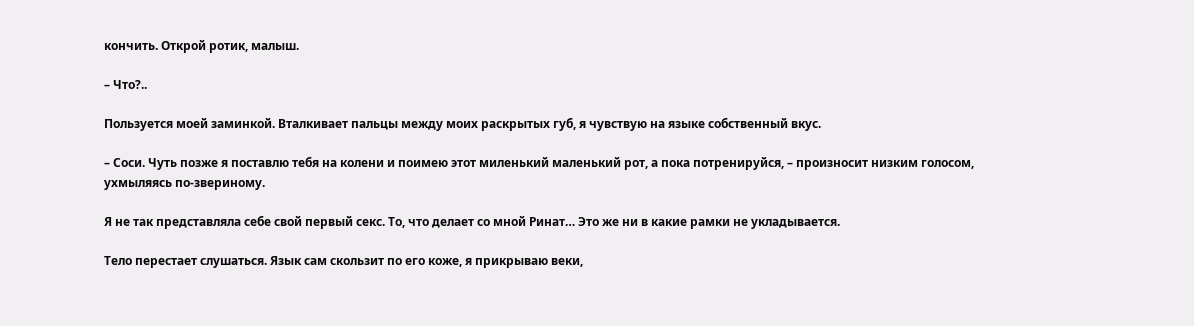кончить. Открой ротик, малыш.

– Что?..

Пользуется моей заминкой. Вталкивает пальцы между моих раскрытых губ, я чувствую на языке собственный вкус.

– Соси. Чуть позже я поставлю тебя на колени и поимею этот миленький маленький рот, а пока потренируйся, – произносит низким голосом, ухмыляясь по-звериному.

Я не так представляла себе свой первый секс. То, что делает со мной Ринат… Это же ни в какие рамки не укладывается.

Тело перестает слушаться. Язык сам скользит по его коже, я прикрываю веки,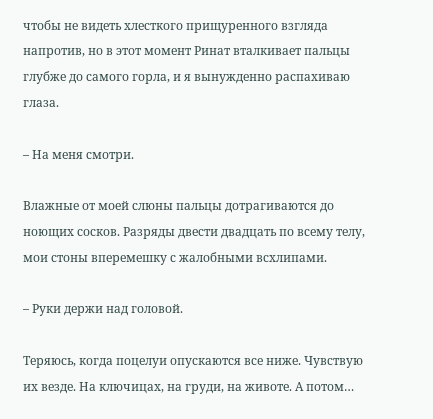чтобы не видеть хлесткого прищуренного взгляда напротив, но в этот момент Ринат вталкивает пальцы глубже до самого горла, и я вынужденно распахиваю глаза.

– На меня смотри.

Влажные от моей слюны пальцы дотрагиваются до ноющих сосков. Разряды двести двадцать по всему телу, мои стоны вперемешку с жалобными всхлипами.

– Руки держи над головой.

Теряюсь, когда поцелуи опускаются все ниже. Чувствую их везде. На ключицах, на груди, на животе. А потом…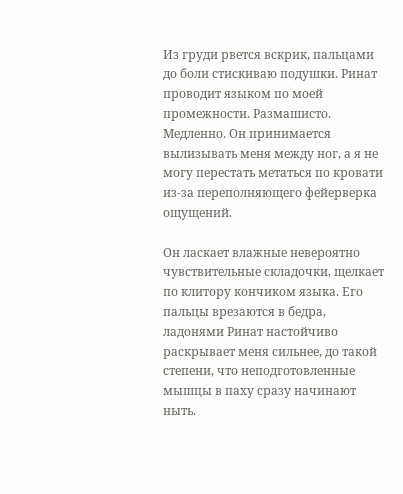Из груди рвется вскрик, пальцами до боли стискиваю подушки. Ринат проводит языком по моей промежности. Размашисто. Медленно. Он принимается вылизывать меня между ног, а я не могу перестать метаться по кровати из-за переполняющего фейерверка ощущений.

Он ласкает влажные невероятно чувствительные складочки, щелкает по клитору кончиком языка. Его пальцы врезаются в бедра, ладонями Ринат настойчиво раскрывает меня сильнее, до такой степени, что неподготовленные мышцы в паху сразу начинают ныть.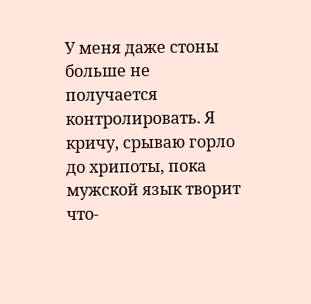У меня даже стоны больше не получается контролировать. Я кричу, срываю горло до хрипоты, пока мужской язык творит что-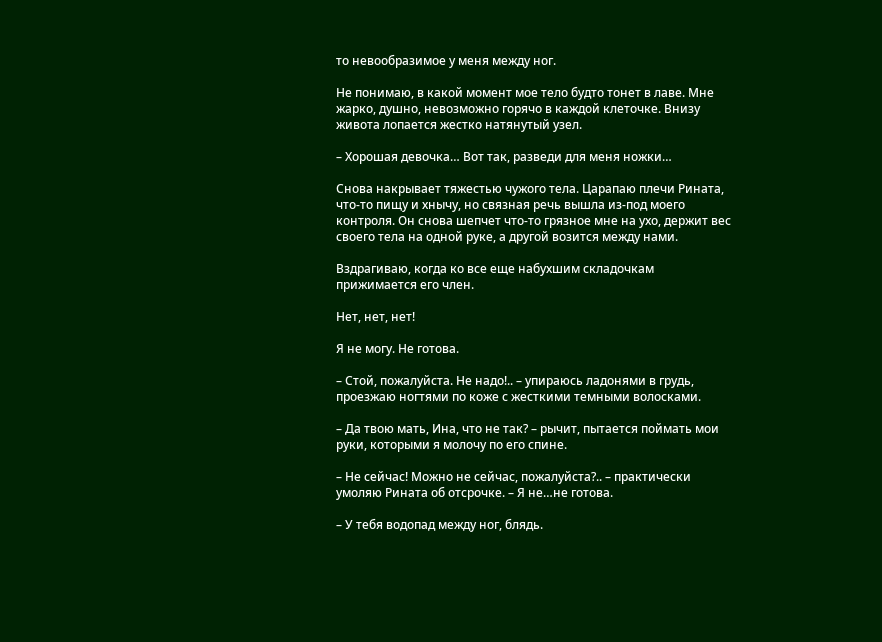то невообразимое у меня между ног.

Не понимаю, в какой момент мое тело будто тонет в лаве. Мне жарко, душно, невозможно горячо в каждой клеточке. Внизу живота лопается жестко натянутый узел.

– Хорошая девочка… Вот так, разведи для меня ножки…

Снова накрывает тяжестью чужого тела. Царапаю плечи Рината, что-то пищу и хнычу, но связная речь вышла из-под моего контроля. Он снова шепчет что-то грязное мне на ухо, держит вес своего тела на одной руке, а другой возится между нами.

Вздрагиваю, когда ко все еще набухшим складочкам прижимается его член.

Нет, нет, нет!

Я не могу. Не готова.

– Стой, пожалуйста. Не надо!.. – упираюсь ладонями в грудь, проезжаю ногтями по коже с жесткими темными волосками.

– Да твою мать, Ина, что не так? – рычит, пытается поймать мои руки, которыми я молочу по его спине.

– Не сейчас! Можно не сейчас, пожалуйста?.. – практически умоляю Рината об отсрочке. – Я не…не готова.

– У тебя водопад между ног, блядь.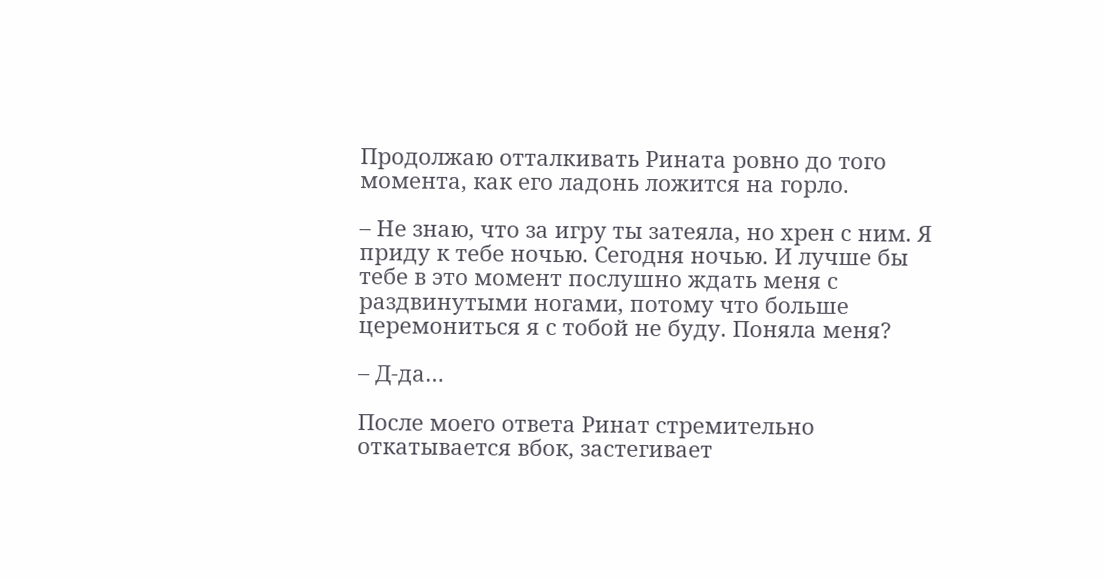Продолжаю отталкивать Рината ровно до того момента, как его ладонь ложится на горло.

– Не знаю, что за игру ты затеяла, но хрен с ним. Я приду к тебе ночью. Сегодня ночью. И лучше бы тебе в это момент послушно ждать меня с раздвинутыми ногами, потому что больше церемониться я с тобой не буду. Поняла меня?

– Д-да…

После моего ответа Ринат стремительно откатывается вбок, застегивает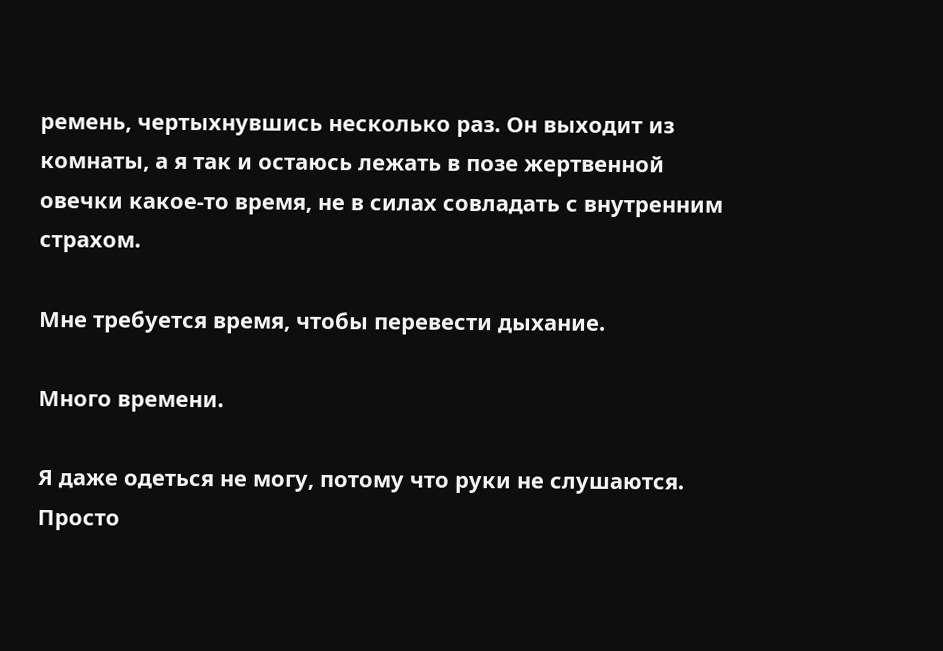ремень, чертыхнувшись несколько раз. Он выходит из комнаты, а я так и остаюсь лежать в позе жертвенной овечки какое-то время, не в силах совладать с внутренним страхом.

Мне требуется время, чтобы перевести дыхание.

Много времени.

Я даже одеться не могу, потому что руки не слушаются. Просто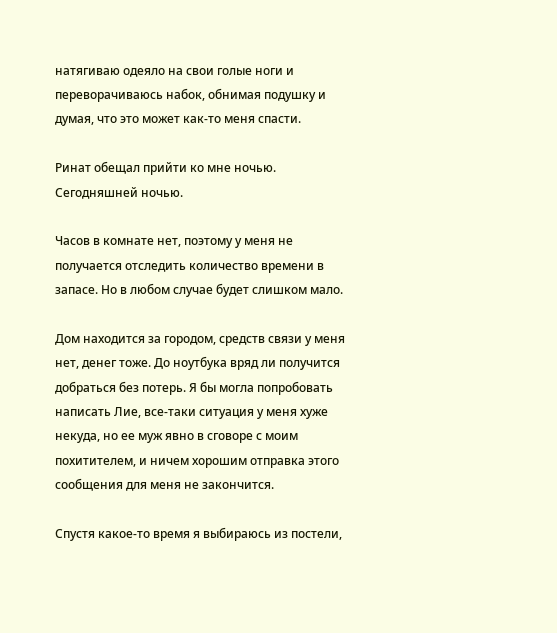натягиваю одеяло на свои голые ноги и переворачиваюсь набок, обнимая подушку и думая, что это может как-то меня спасти.

Ринат обещал прийти ко мне ночью. Сегодняшней ночью.

Часов в комнате нет, поэтому у меня не получается отследить количество времени в запасе. Но в любом случае будет слишком мало.

Дом находится за городом, средств связи у меня нет, денег тоже. До ноутбука вряд ли получится добраться без потерь. Я бы могла попробовать написать Лие, все-таки ситуация у меня хуже некуда, но ее муж явно в сговоре с моим похитителем, и ничем хорошим отправка этого сообщения для меня не закончится.

Спустя какое-то время я выбираюсь из постели,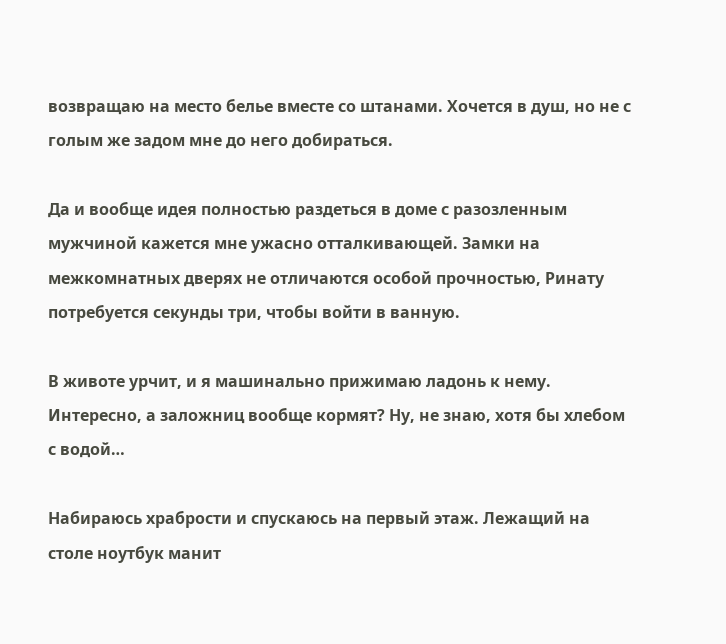возвращаю на место белье вместе со штанами. Хочется в душ, но не с голым же задом мне до него добираться.

Да и вообще идея полностью раздеться в доме с разозленным мужчиной кажется мне ужасно отталкивающей. Замки на межкомнатных дверях не отличаются особой прочностью, Ринату потребуется секунды три, чтобы войти в ванную.

В животе урчит, и я машинально прижимаю ладонь к нему. Интересно, а заложниц вообще кормят? Ну, не знаю, хотя бы хлебом с водой…

Набираюсь храбрости и спускаюсь на первый этаж. Лежащий на столе ноутбук манит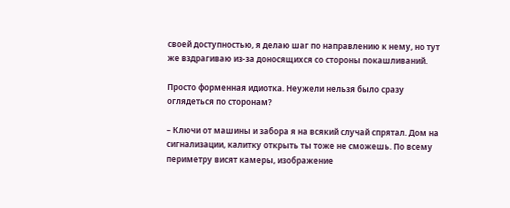своей доступностью, я делаю шаг по направлению к нему, но тут же вздрагиваю из-за доносящихся со стороны покашливаний.

Просто форменная идиотка. Неужели нельзя было сразу оглядеться по сторонам?

– Ключи от машины и забора я на всякий случай спрятал. Дом на сигнализации, калитку открыть ты тоже не сможешь. По всему периметру висят камеры, изображение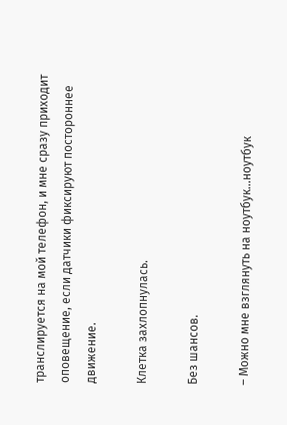транслируется на мой телефон, и мне сразу приходит оповещение, если датчики фиксируют постороннее движение.

Клетка захлопнулась.

Без шансов.

– Можно мне взглянуть на ноутбук…ноутбук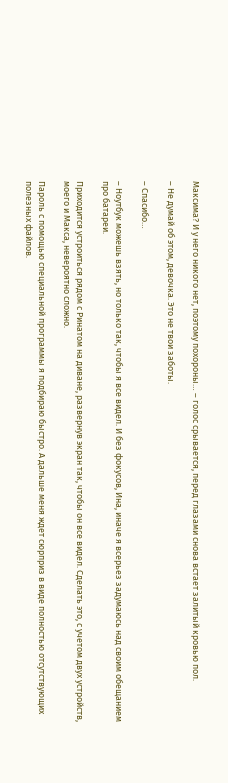Максима? И у него никого нет, поэтому похороны… – голос срывается, перед глазами снова встает залитый кровью пол.

– Не думай об этом, девочка. Это не твои заботы.

– Спасибо…

– Ноутбук можешь взять, но только так, чтобы я все видел. И без фокусов, Ина, иначе я всерьез задумаюсь над своим обещанием про батареи.

Приходится устроиться рядом с Ринатом на диване, развернув экран так, чтобы он все видел. Сделать это, с учетом двух устройств, моего и Макса, невероятно сложно.

Пароль с помощью специальной программы я подбираю быстро. А дальше меня ждет сюрприз в виде полностью отсутствующих полезных файлов.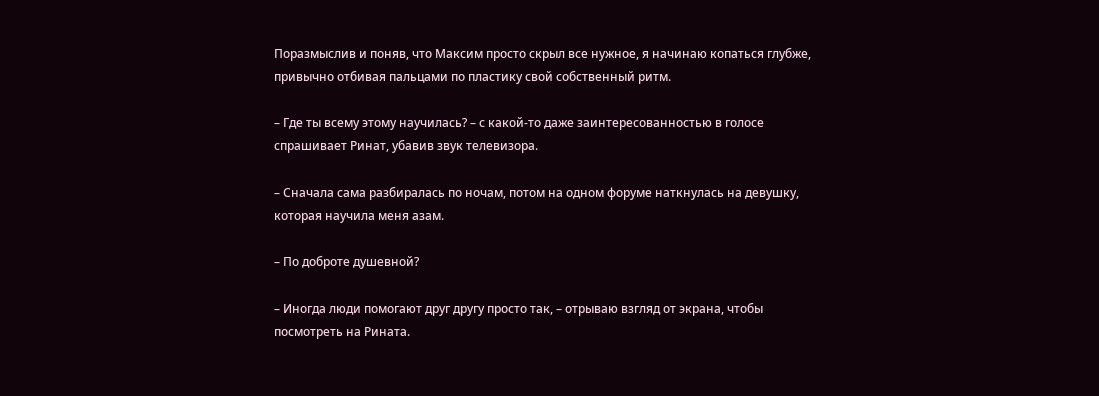Поразмыслив и поняв, что Максим просто скрыл все нужное, я начинаю копаться глубже, привычно отбивая пальцами по пластику свой собственный ритм.

– Где ты всему этому научилась? – с какой-то даже заинтересованностью в голосе спрашивает Ринат, убавив звук телевизора.

– Сначала сама разбиралась по ночам, потом на одном форуме наткнулась на девушку, которая научила меня азам.

– По доброте душевной?

– Иногда люди помогают друг другу просто так, – отрываю взгляд от экрана, чтобы посмотреть на Рината.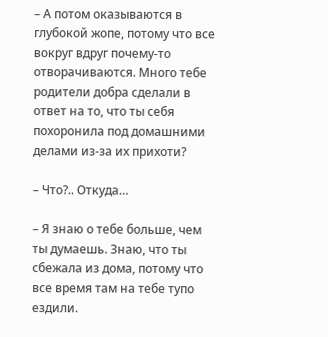– А потом оказываются в глубокой жопе, потому что все вокруг вдруг почему-то отворачиваются. Много тебе родители добра сделали в ответ на то, что ты себя похоронила под домашними делами из-за их прихоти?

– Что?.. Откуда…

– Я знаю о тебе больше, чем ты думаешь. Знаю, что ты сбежала из дома, потому что все время там на тебе тупо ездили.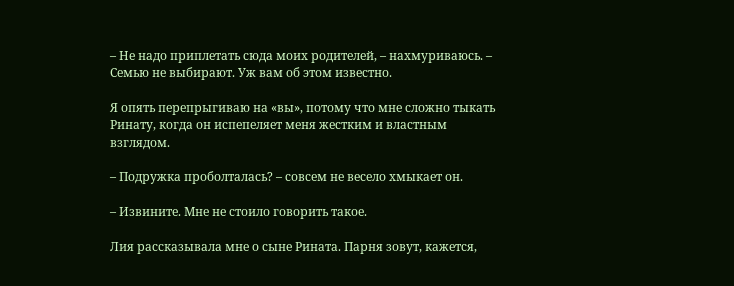– Не надо приплетать сюда моих родителей, – нахмуриваюсь. – Семью не выбирают. Уж вам об этом известно.

Я опять перепрыгиваю на «вы», потому что мне сложно тыкать Ринату, когда он испепеляет меня жестким и властным взглядом.

– Подружка проболталась? – совсем не весело хмыкает он.

– Извините. Мне не стоило говорить такое.

Лия рассказывала мне о сыне Рината. Парня зовут, кажется,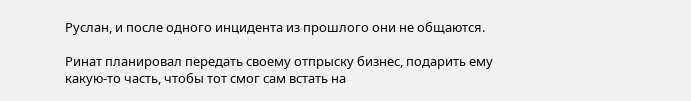Руслан, и после одного инцидента из прошлого они не общаются.

Ринат планировал передать своему отпрыску бизнес, подарить ему какую-то часть, чтобы тот смог сам встать на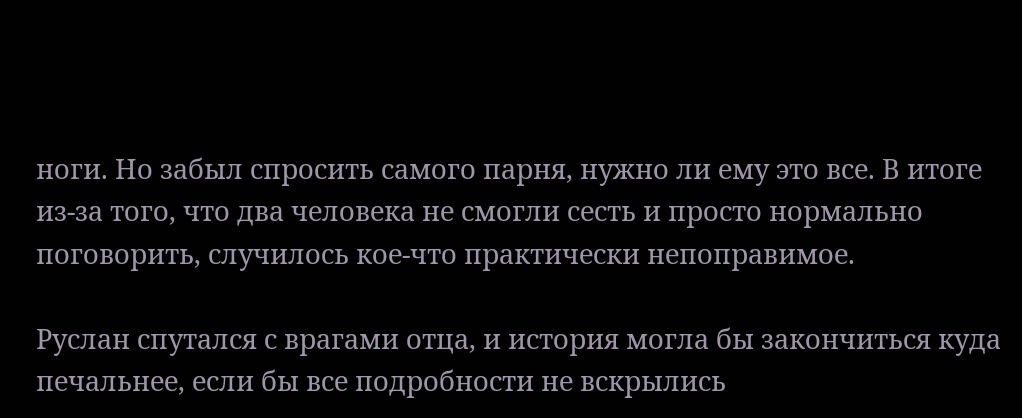ноги. Но забыл спросить самого парня, нужно ли ему это все. В итоге из-за того, что два человека не смогли сесть и просто нормально поговорить, случилось кое-что практически непоправимое.

Руслан спутался с врагами отца, и история могла бы закончиться куда печальнее, если бы все подробности не вскрылись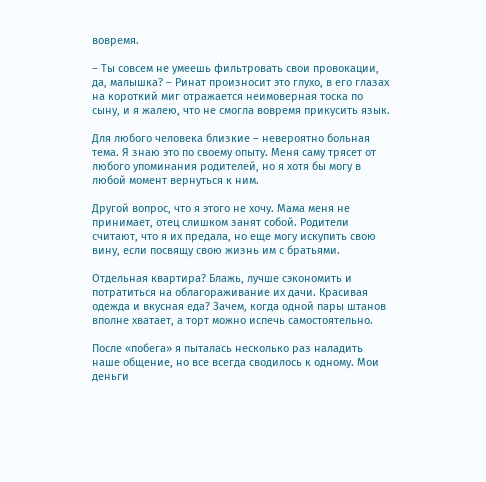вовремя.

– Ты совсем не умеешь фильтровать свои провокации, да, малышка? – Ринат произносит это глухо, в его глазах на короткий миг отражается неимоверная тоска по сыну, и я жалею, что не смогла вовремя прикусить язык.

Для любого человека близкие – невероятно больная тема. Я знаю это по своему опыту. Меня саму трясет от любого упоминания родителей, но я хотя бы могу в любой момент вернуться к ним.

Другой вопрос, что я этого не хочу. Мама меня не принимает, отец слишком занят собой. Родители считают, что я их предала, но еще могу искупить свою вину, если посвящу свою жизнь им с братьями.

Отдельная квартира? Блажь, лучше сэкономить и потратиться на облагораживание их дачи. Красивая одежда и вкусная еда? Зачем, когда одной пары штанов вполне хватает, а торт можно испечь самостоятельно.

После «побега» я пыталась несколько раз наладить наше общение, но все всегда сводилось к одному. Мои деньги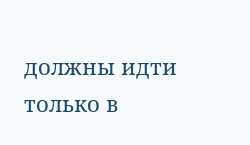должны идти только в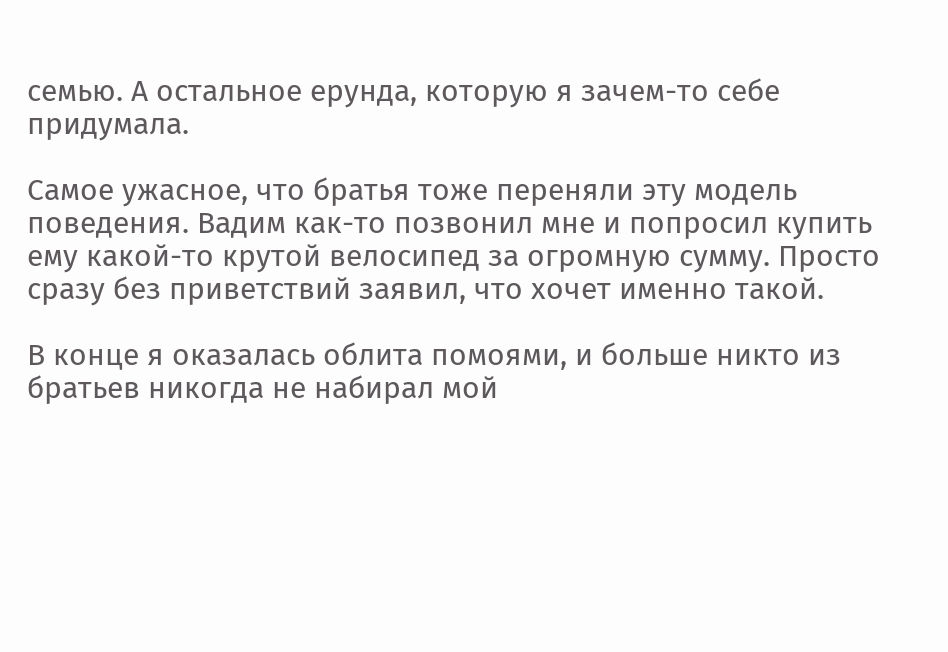семью. А остальное ерунда, которую я зачем-то себе придумала.

Самое ужасное, что братья тоже переняли эту модель поведения. Вадим как-то позвонил мне и попросил купить ему какой-то крутой велосипед за огромную сумму. Просто сразу без приветствий заявил, что хочет именно такой.

В конце я оказалась облита помоями, и больше никто из братьев никогда не набирал мой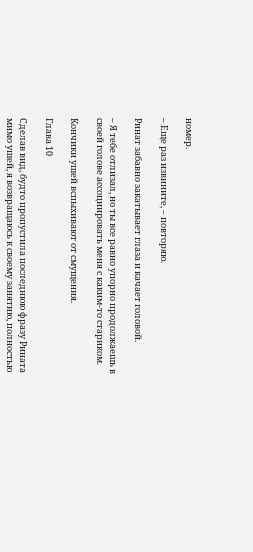номер.

– Еще раз извините, – повторяю.

Ринат забавно закатывает глаза и качает головой.

– Я тебе отлизал, но ты все равно упорно продолжаешь в своей голове ассоциировать меня с каким-то стариком.

Кончики ушей вспыхивают от смущения.

Глава 10

Сделав вид, будто пропустила последнюю фразу Рината мимо ушей, я возвращаюсь к своему занятию, полностью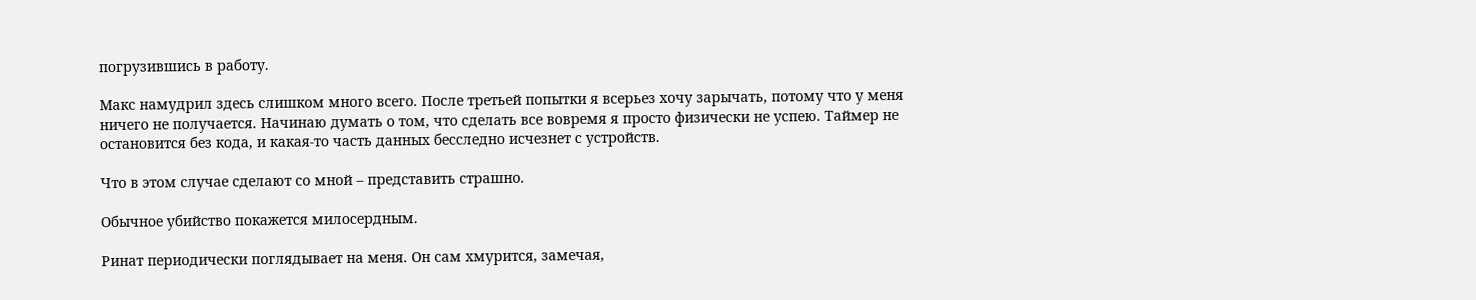погрузившись в работу.

Макс намудрил здесь слишком много всего. После третьей попытки я всерьез хочу зарычать, потому что у меня ничего не получается. Начинаю думать о том, что сделать все вовремя я просто физически не успею. Таймер не остановится без кода, и какая-то часть данных бесследно исчезнет с устройств.

Что в этом случае сделают со мной – представить страшно.

Обычное убийство покажется милосердным.

Ринат периодически поглядывает на меня. Он сам хмурится, замечая,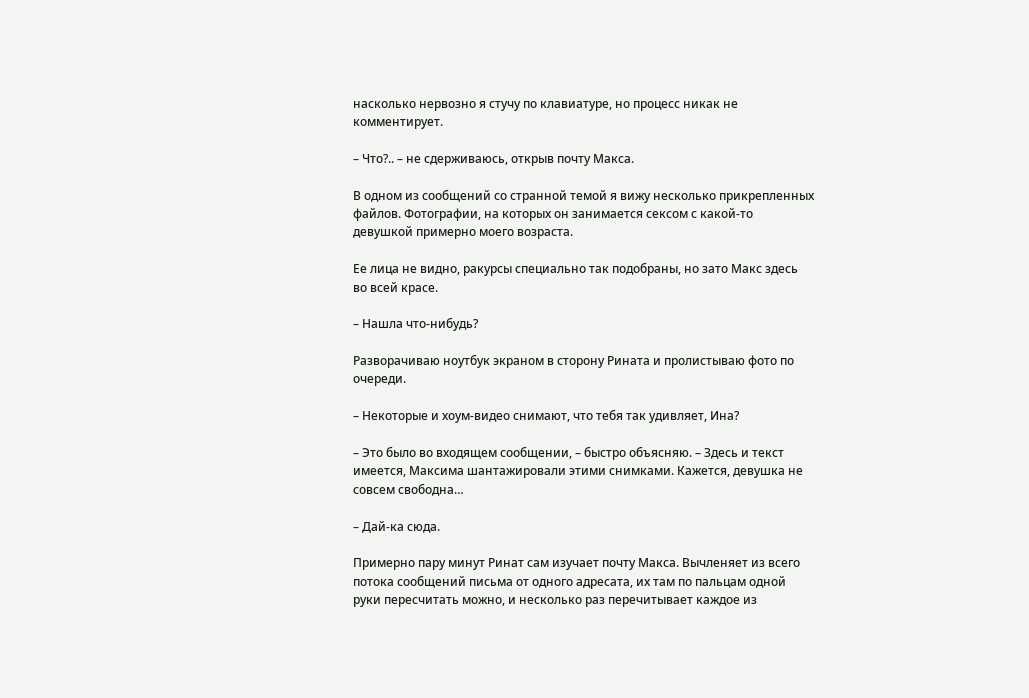насколько нервозно я стучу по клавиатуре, но процесс никак не комментирует.

– Что?.. – не сдерживаюсь, открыв почту Макса.

В одном из сообщений со странной темой я вижу несколько прикрепленных файлов. Фотографии, на которых он занимается сексом с какой-то девушкой примерно моего возраста.

Ее лица не видно, ракурсы специально так подобраны, но зато Макс здесь во всей красе.

– Нашла что-нибудь?

Разворачиваю ноутбук экраном в сторону Рината и пролистываю фото по очереди.

– Некоторые и хоум-видео снимают, что тебя так удивляет, Ина?

– Это было во входящем сообщении, – быстро объясняю. – Здесь и текст имеется, Максима шантажировали этими снимками. Кажется, девушка не совсем свободна…

– Дай-ка сюда.

Примерно пару минут Ринат сам изучает почту Макса. Вычленяет из всего потока сообщений письма от одного адресата, их там по пальцам одной руки пересчитать можно, и несколько раз перечитывает каждое из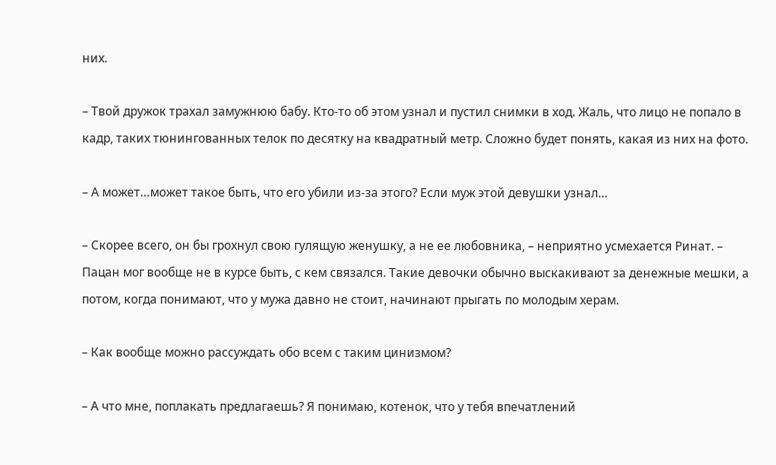них.

– Твой дружок трахал замужнюю бабу. Кто-то об этом узнал и пустил снимки в ход. Жаль, что лицо не попало в кадр, таких тюнингованных телок по десятку на квадратный метр. Сложно будет понять, какая из них на фото.

– А может…может такое быть, что его убили из-за этого? Если муж этой девушки узнал…

– Скорее всего, он бы грохнул свою гулящую женушку, а не ее любовника, – неприятно усмехается Ринат. – Пацан мог вообще не в курсе быть, с кем связался. Такие девочки обычно выскакивают за денежные мешки, а потом, когда понимают, что у мужа давно не стоит, начинают прыгать по молодым херам.

– Как вообще можно рассуждать обо всем с таким цинизмом?

– А что мне, поплакать предлагаешь? Я понимаю, котенок, что у тебя впечатлений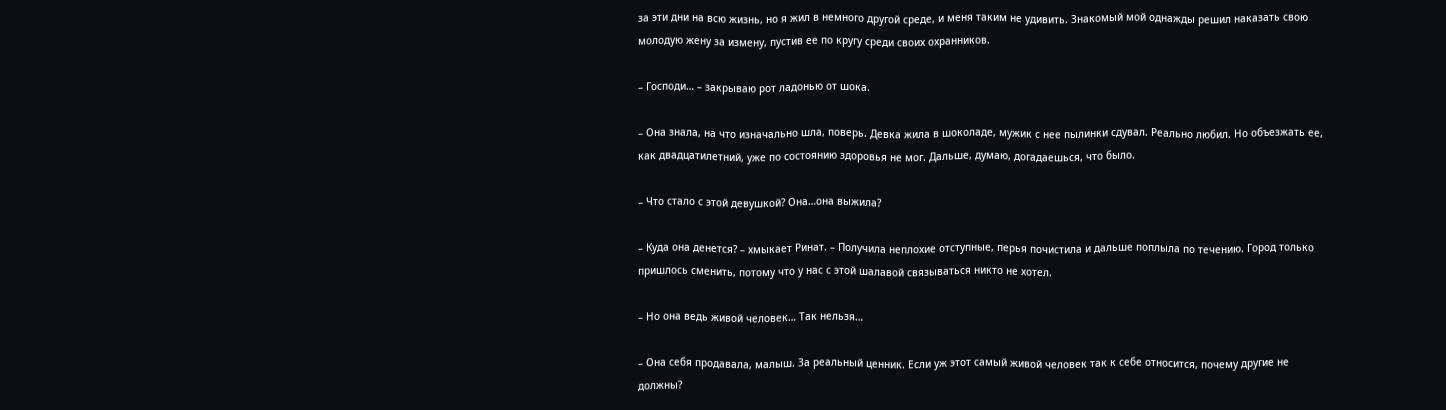за эти дни на всю жизнь, но я жил в немного другой среде, и меня таким не удивить. Знакомый мой однажды решил наказать свою молодую жену за измену, пустив ее по кругу среди своих охранников.

– Господи… – закрываю рот ладонью от шока.

– Она знала, на что изначально шла, поверь. Девка жила в шоколаде, мужик с нее пылинки сдувал. Реально любил. Но объезжать ее, как двадцатилетний, уже по состоянию здоровья не мог. Дальше, думаю, догадаешься, что было.

– Что стало с этой девушкой? Она…она выжила?

– Куда она денется? – хмыкает Ринат. – Получила неплохие отступные, перья почистила и дальше поплыла по течению. Город только пришлось сменить, потому что у нас с этой шалавой связываться никто не хотел.

– Но она ведь живой человек… Так нельзя…

– Она себя продавала, малыш. За реальный ценник. Если уж этот самый живой человек так к себе относится, почему другие не должны?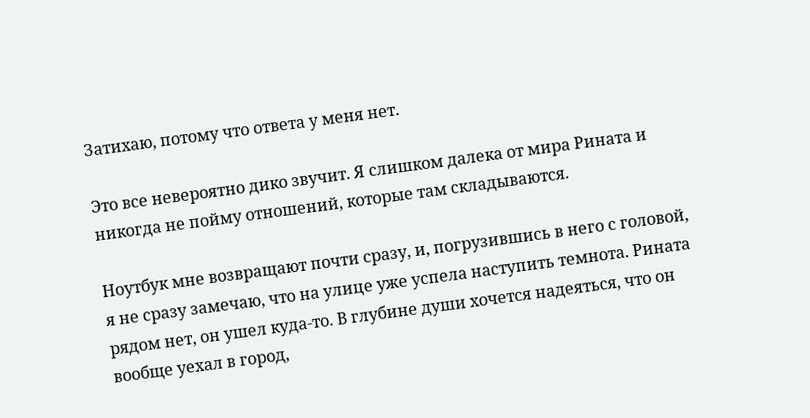Затихаю, потому что ответа у меня нет.

Это все невероятно дико звучит. Я слишком далека от мира Рината и никогда не пойму отношений, которые там складываются.

Ноутбук мне возвращают почти сразу, и, погрузившись в него с головой, я не сразу замечаю, что на улице уже успела наступить темнота. Рината рядом нет, он ушел куда-то. В глубине души хочется надеяться, что он вообще уехал в город,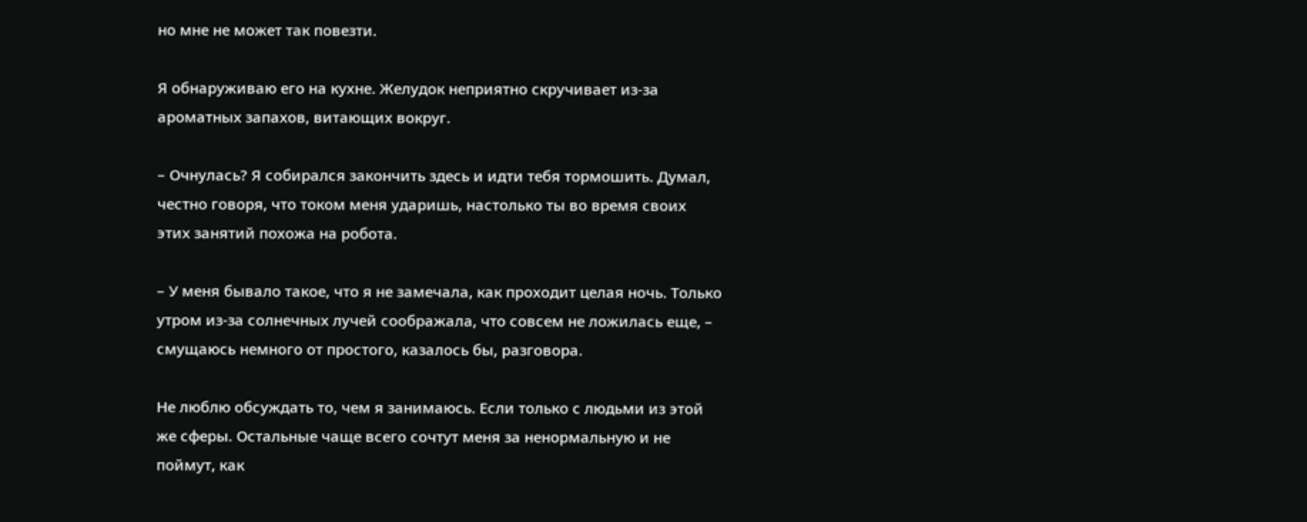но мне не может так повезти.

Я обнаруживаю его на кухне. Желудок неприятно скручивает из-за ароматных запахов, витающих вокруг.

– Очнулась? Я собирался закончить здесь и идти тебя тормошить. Думал, честно говоря, что током меня ударишь, настолько ты во время своих этих занятий похожа на робота.

– У меня бывало такое, что я не замечала, как проходит целая ночь. Только утром из-за солнечных лучей соображала, что совсем не ложилась еще, – смущаюсь немного от простого, казалось бы, разговора.

Не люблю обсуждать то, чем я занимаюсь. Если только с людьми из этой же сферы. Остальные чаще всего сочтут меня за ненормальную и не поймут, как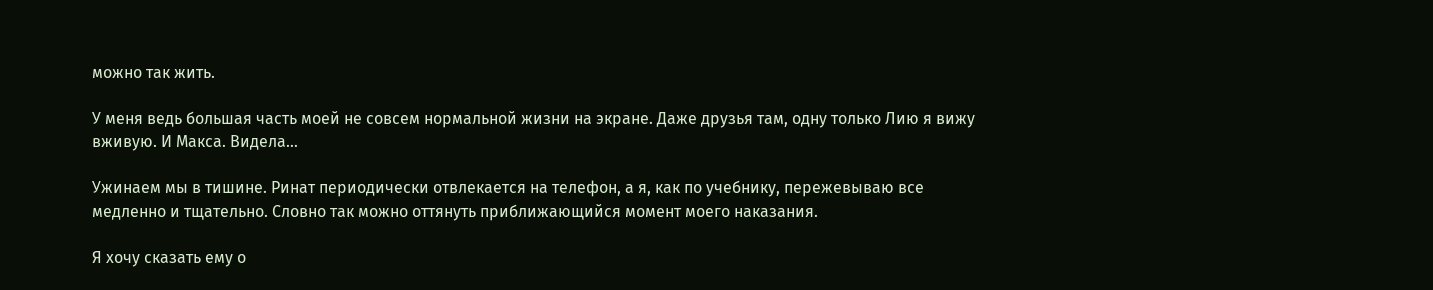можно так жить.

У меня ведь большая часть моей не совсем нормальной жизни на экране. Даже друзья там, одну только Лию я вижу вживую. И Макса. Видела…

Ужинаем мы в тишине. Ринат периодически отвлекается на телефон, а я, как по учебнику, пережевываю все медленно и тщательно. Словно так можно оттянуть приближающийся момент моего наказания.

Я хочу сказать ему о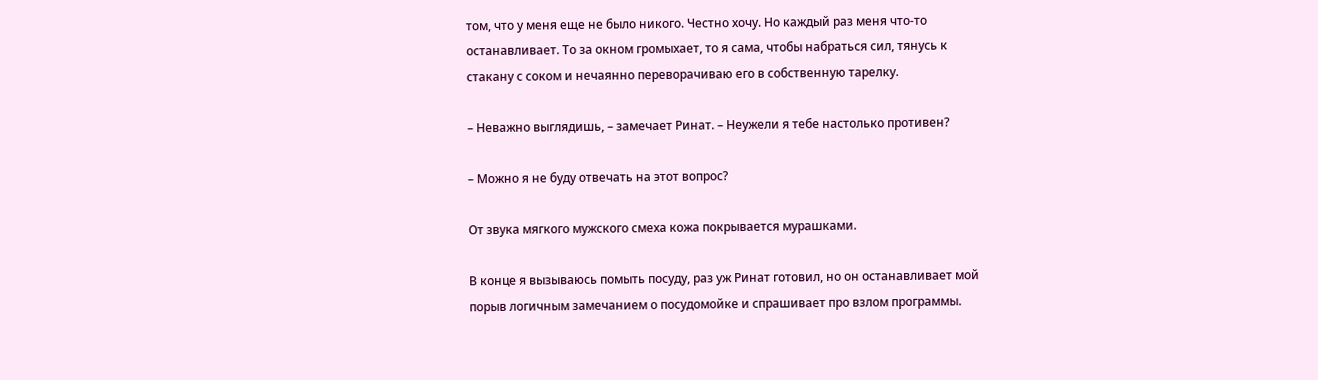том, что у меня еще не было никого. Честно хочу. Но каждый раз меня что-то останавливает. То за окном громыхает, то я сама, чтобы набраться сил, тянусь к стакану с соком и нечаянно переворачиваю его в собственную тарелку.

– Неважно выглядишь, – замечает Ринат. – Неужели я тебе настолько противен?

– Можно я не буду отвечать на этот вопрос?

От звука мягкого мужского смеха кожа покрывается мурашками.

В конце я вызываюсь помыть посуду, раз уж Ринат готовил, но он останавливает мой порыв логичным замечанием о посудомойке и спрашивает про взлом программы.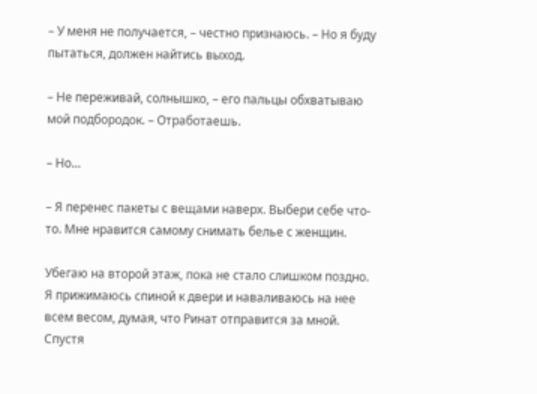– У меня не получается, – честно признаюсь. – Но я буду пытаться, должен найтись выход.

– Не переживай, солнышко, – его пальцы обхватываю мой подбородок. – Отработаешь.

– Но…

– Я перенес пакеты с вещами наверх. Выбери себе что-то. Мне нравится самому снимать белье с женщин.

Убегаю на второй этаж, пока не стало слишком поздно. Я прижимаюсь спиной к двери и наваливаюсь на нее всем весом, думая, что Ринат отправится за мной. Спустя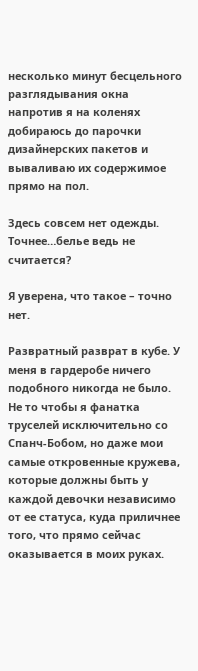несколько минут бесцельного разглядывания окна напротив я на коленях добираюсь до парочки дизайнерских пакетов и вываливаю их содержимое прямо на пол.

Здесь совсем нет одежды. Точнее…белье ведь не считается?

Я уверена, что такое – точно нет.

Развратный разврат в кубе. У меня в гардеробе ничего подобного никогда не было. Не то чтобы я фанатка труселей исключительно со Спанч-Бобом, но даже мои самые откровенные кружева, которые должны быть у каждой девочки независимо от ее статуса, куда приличнее того, что прямо сейчас оказывается в моих руках.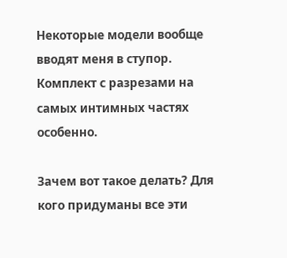Некоторые модели вообще вводят меня в ступор. Комплект с разрезами на самых интимных частях особенно.

Зачем вот такое делать? Для кого придуманы все эти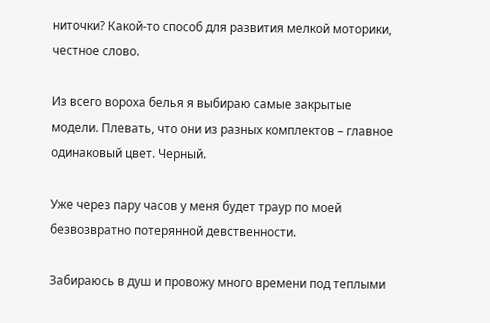ниточки? Какой-то способ для развития мелкой моторики, честное слово.

Из всего вороха белья я выбираю самые закрытые модели. Плевать, что они из разных комплектов – главное одинаковый цвет. Черный.

Уже через пару часов у меня будет траур по моей безвозвратно потерянной девственности.

Забираюсь в душ и провожу много времени под теплыми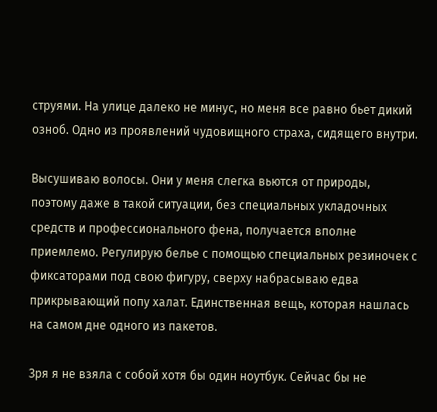струями. На улице далеко не минус, но меня все равно бьет дикий озноб. Одно из проявлений чудовищного страха, сидящего внутри.

Высушиваю волосы. Они у меня слегка вьются от природы, поэтому даже в такой ситуации, без специальных укладочных средств и профессионального фена, получается вполне приемлемо. Регулирую белье с помощью специальных резиночек с фиксаторами под свою фигуру, сверху набрасываю едва прикрывающий попу халат. Единственная вещь, которая нашлась на самом дне одного из пакетов.

Зря я не взяла с собой хотя бы один ноутбук. Сейчас бы не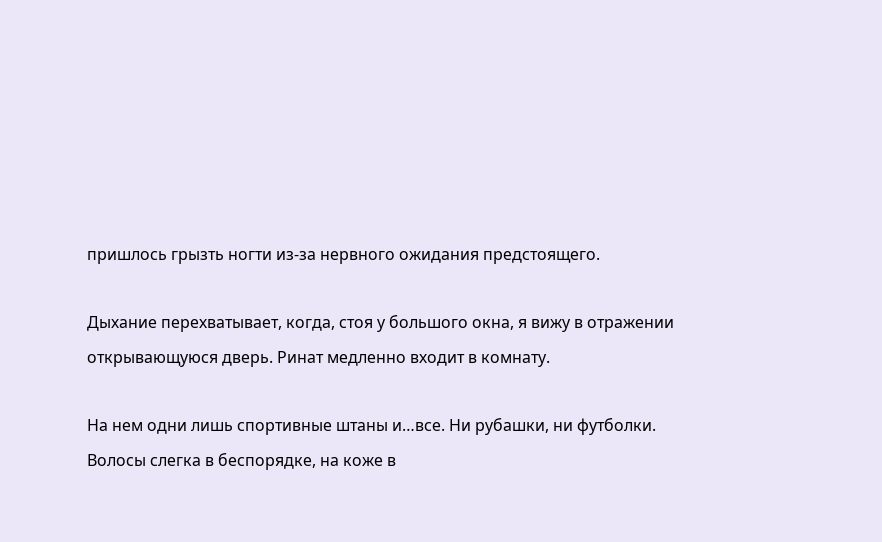пришлось грызть ногти из-за нервного ожидания предстоящего.

Дыхание перехватывает, когда, стоя у большого окна, я вижу в отражении открывающуюся дверь. Ринат медленно входит в комнату.

На нем одни лишь спортивные штаны и…все. Ни рубашки, ни футболки. Волосы слегка в беспорядке, на коже в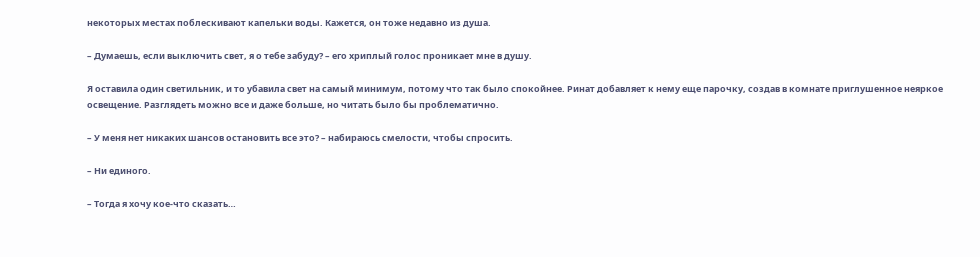некоторых местах поблескивают капельки воды. Кажется, он тоже недавно из душа.

– Думаешь, если выключить свет, я о тебе забуду? – его хриплый голос проникает мне в душу.

Я оставила один светильник, и то убавила свет на самый минимум, потому что так было спокойнее. Ринат добавляет к нему еще парочку, создав в комнате приглушенное неяркое освещение. Разглядеть можно все и даже больше, но читать было бы проблематично.

– У меня нет никаких шансов остановить все это? – набираюсь смелости, чтобы спросить.

– Ни единого.

– Тогда я хочу кое-что сказать…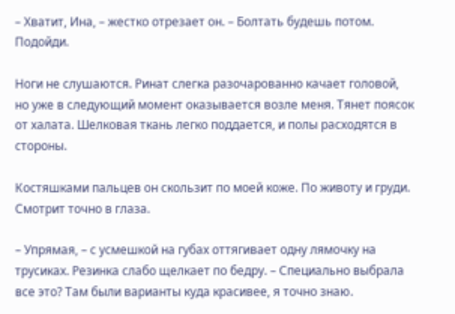– Хватит, Ина, – жестко отрезает он. – Болтать будешь потом. Подойди.

Ноги не слушаются. Ринат слегка разочарованно качает головой, но уже в следующий момент оказывается возле меня. Тянет поясок от халата. Шелковая ткань легко поддается, и полы расходятся в стороны.

Костяшками пальцев он скользит по моей коже. По животу и груди. Смотрит точно в глаза.

– Упрямая, – с усмешкой на губах оттягивает одну лямочку на трусиках. Резинка слабо щелкает по бедру. – Специально выбрала все это? Там были варианты куда красивее, я точно знаю.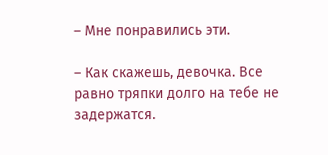– Мне понравились эти.

– Как скажешь, девочка. Все равно тряпки долго на тебе не задержатся.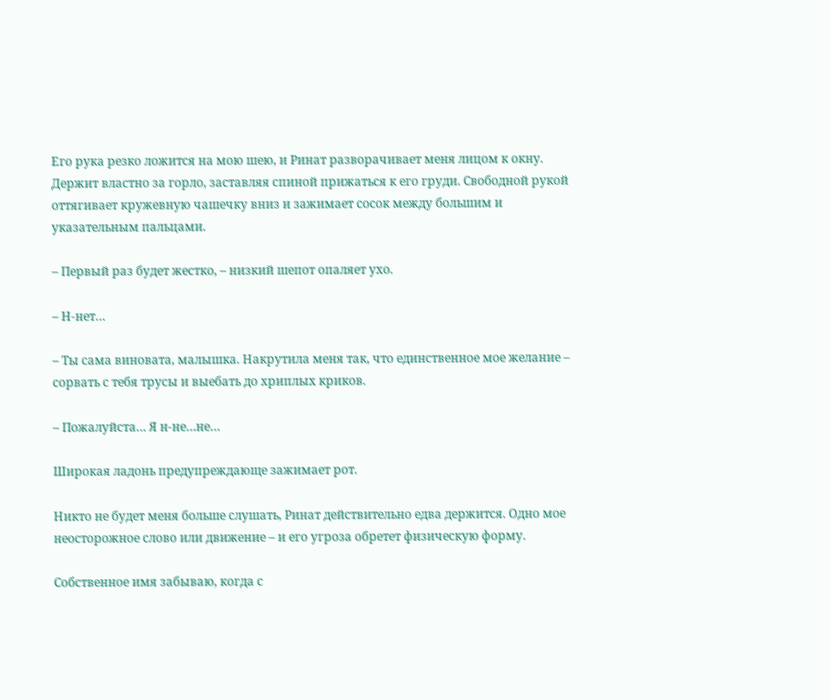Его рука резко ложится на мою шею, и Ринат разворачивает меня лицом к окну. Держит властно за горло, заставляя спиной прижаться к его груди. Свободной рукой оттягивает кружевную чашечку вниз и зажимает сосок между большим и указательным пальцами.

– Первый раз будет жестко, – низкий шепот опаляет ухо.

– Н-нет…

– Ты сама виновата, малышка. Накрутила меня так, что единственное мое желание – сорвать с тебя трусы и выебать до хриплых криков.

– Пожалуйста… Я н-не…не…

Широкая ладонь предупреждающе зажимает рот.

Никто не будет меня больше слушать, Ринат действительно едва держится. Одно мое неосторожное слово или движение – и его угроза обретет физическую форму.

Собственное имя забываю, когда с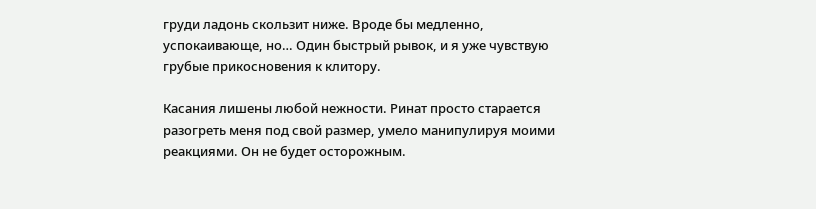груди ладонь скользит ниже. Вроде бы медленно, успокаивающе, но… Один быстрый рывок, и я уже чувствую грубые прикосновения к клитору.

Касания лишены любой нежности. Ринат просто старается разогреть меня под свой размер, умело манипулируя моими реакциями. Он не будет осторожным.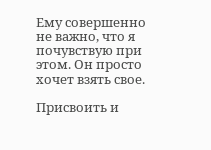Ему совершенно не важно, что я почувствую при этом. Он просто хочет взять свое.

Присвоить и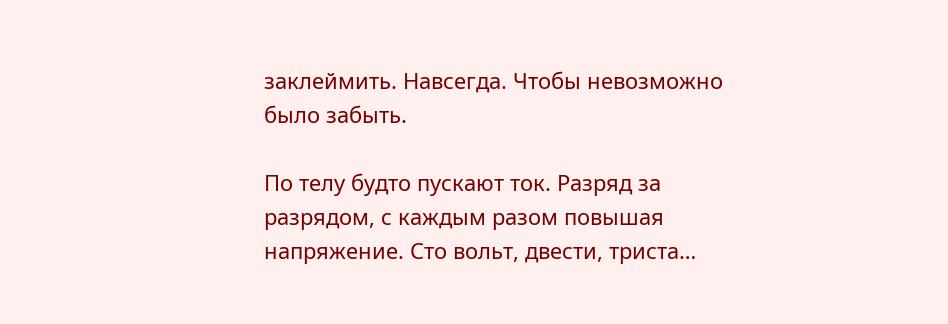заклеймить. Навсегда. Чтобы невозможно было забыть.

По телу будто пускают ток. Разряд за разрядом, с каждым разом повышая напряжение. Сто вольт, двести, триста…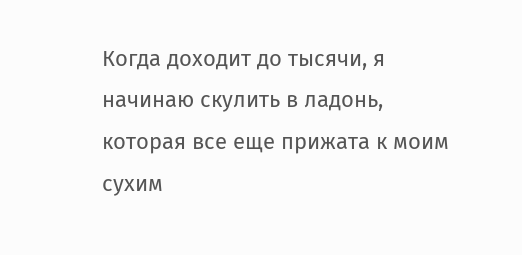Когда доходит до тысячи, я начинаю скулить в ладонь, которая все еще прижата к моим сухим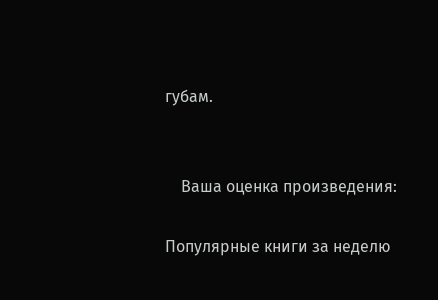губам.


    Ваша оценка произведения:

Популярные книги за неделю